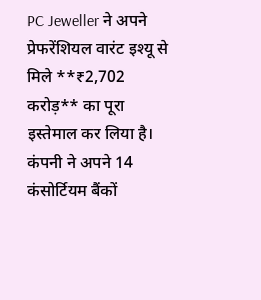PC Jeweller ने अपने प्रेफरेंशियल वारंट इश्यू से मिले **₹2,702 करोड़** का पूरा इस्तेमाल कर लिया है। कंपनी ने अपने 14 कंसोर्टियम बैंकों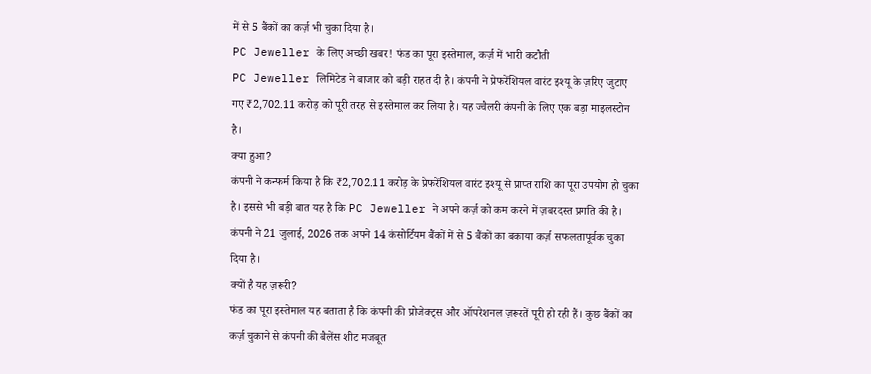में से 5 बैंकों का कर्ज़ भी चुका दिया है।
PC Jeweller के लिए अच्छी खबर! फंड का पूरा इस्तेमाल, कर्ज़ में भारी कटौती
PC Jeweller लिमिटेड ने बाजार को बड़ी राहत दी है। कंपनी ने प्रेफरेंशियल वारंट इश्यू के ज़रिए जुटाए गए ₹2,702.11 करोड़ को पूरी तरह से इस्तेमाल कर लिया है। यह ज्वैलरी कंपनी के लिए एक बड़ा माइलस्टोन है।
क्या हुआ?
कंपनी ने कन्फर्म किया है कि ₹2,702.11 करोड़ के प्रेफरेंशियल वारंट इश्यू से प्राप्त राशि का पूरा उपयोग हो चुका है। इससे भी बड़ी बात यह है कि PC Jeweller ने अपने कर्ज़ को कम करने में ज़बरदस्त प्रगति की है। कंपनी ने 21 जुलाई, 2026 तक अपने 14 कंसोर्टियम बैंकों में से 5 बैंकों का बकाया कर्ज़ सफलतापूर्वक चुका दिया है।
क्यों है यह ज़रूरी?
फंड का पूरा इस्तेमाल यह बताता है कि कंपनी की प्रोजेक्ट्स और ऑपरेशनल ज़रूरतें पूरी हो रही हैं। कुछ बैंकों का कर्ज़ चुकाने से कंपनी की बैलेंस शीट मजबूत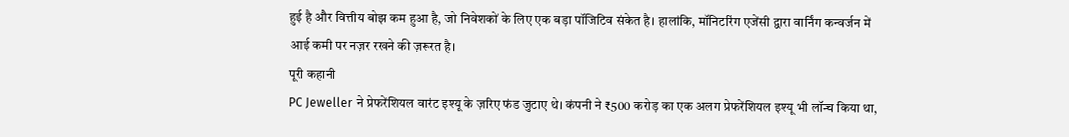हुई है और वित्तीय बोझ कम हुआ है, जो निवेशकों के लिए एक बड़ा पॉजिटिव संकेत है। हालांकि, मॉनिटरिंग एजेंसी द्वारा वार्निंग कन्वर्जन में आई कमी पर नज़र रखने की ज़रूरत है।
पूरी कहानी
PC Jeweller ने प्रेफरेंशियल वारंट इश्यू के ज़रिए फंड जुटाए थे। कंपनी ने ₹500 करोड़ का एक अलग प्रेफरेंशियल इश्यू भी लॉन्च किया था,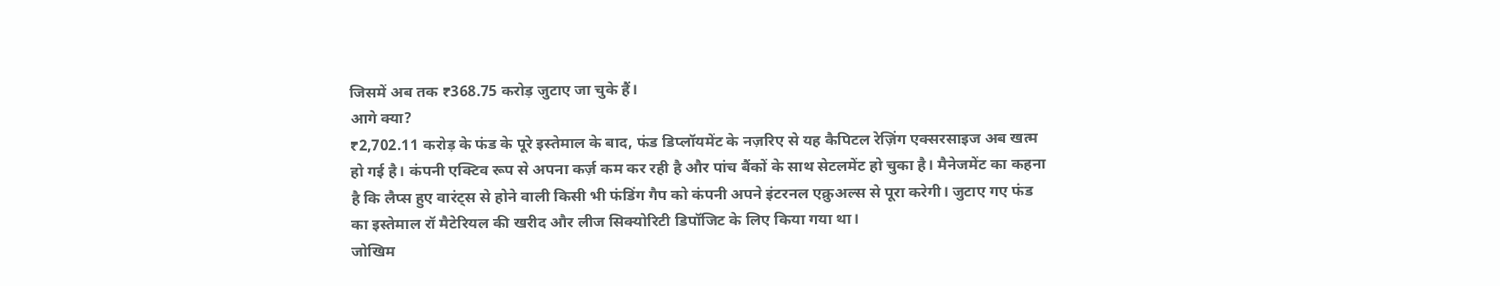जिसमें अब तक ₹368.75 करोड़ जुटाए जा चुके हैं।
आगे क्या?
₹2,702.11 करोड़ के फंड के पूरे इस्तेमाल के बाद, फंड डिप्लॉयमेंट के नज़रिए से यह कैपिटल रेज़िंग एक्सरसाइज अब खत्म हो गई है। कंपनी एक्टिव रूप से अपना कर्ज़ कम कर रही है और पांच बैंकों के साथ सेटलमेंट हो चुका है। मैनेजमेंट का कहना है कि लैप्स हुए वारंट्स से होने वाली किसी भी फंडिंग गैप को कंपनी अपने इंटरनल एक्रुअल्स से पूरा करेगी। जुटाए गए फंड का इस्तेमाल रॉ मैटेरियल की खरीद और लीज सिक्योरिटी डिपॉजिट के लिए किया गया था।
जोखिम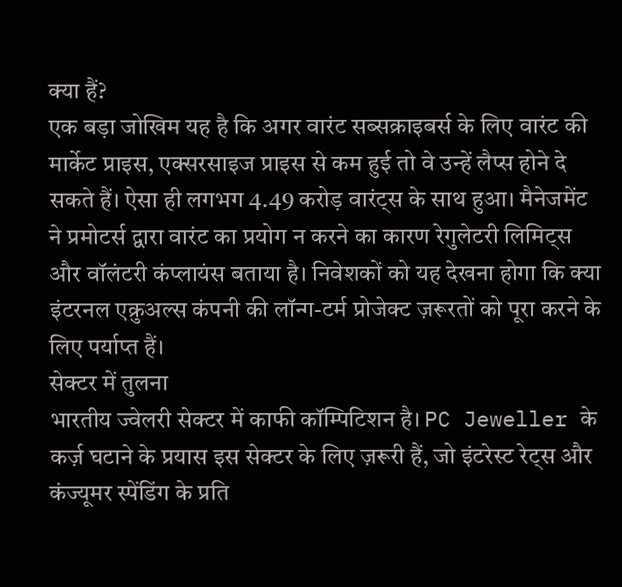क्या हैं?
एक बड़ा जोखिम यह है कि अगर वारंट सब्सक्राइबर्स के लिए वारंट की मार्केट प्राइस, एक्सरसाइज प्राइस से कम हुई तो वे उन्हें लैप्स होने दे सकते हैं। ऐसा ही लगभग 4.49 करोड़ वारंट्स के साथ हुआ। मैनेजमेंट ने प्रमोटर्स द्वारा वारंट का प्रयोग न करने का कारण रेगुलेटरी लिमिट्स और वॉलंटरी कंप्लायंस बताया है। निवेशकों को यह देखना होगा कि क्या इंटरनल एक्रुअल्स कंपनी की लॉन्ग-टर्म प्रोजेक्ट ज़रूरतों को पूरा करने के लिए पर्याप्त हैं।
सेक्टर में तुलना
भारतीय ज्वेलरी सेक्टर में काफी कॉम्पिटिशन है। PC Jeweller के कर्ज़ घटाने के प्रयास इस सेक्टर के लिए ज़रूरी हैं, जो इंटरेस्ट रेट्स और कंज्यूमर स्पेंडिंग के प्रति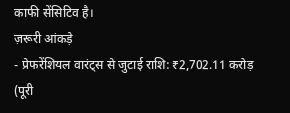काफी सेंसिटिव है।
ज़रूरी आंकड़े
- प्रेफरेंशियल वारंट्स से जुटाई राशि: ₹2,702.11 करोड़ (पूरी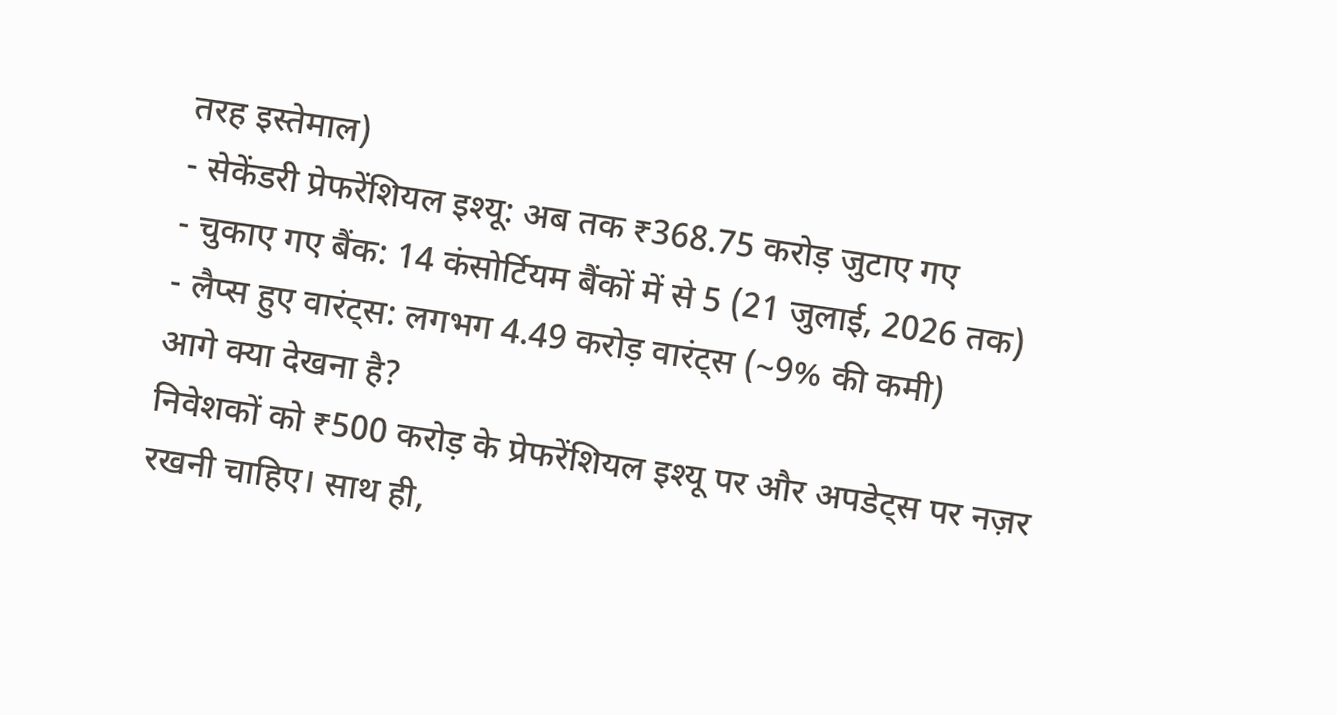तरह इस्तेमाल)
- सेकेंडरी प्रेफरेंशियल इश्यू: अब तक ₹368.75 करोड़ जुटाए गए
- चुकाए गए बैंक: 14 कंसोर्टियम बैंकों में से 5 (21 जुलाई, 2026 तक)
- लैप्स हुए वारंट्स: लगभग 4.49 करोड़ वारंट्स (~9% की कमी)
आगे क्या देखना है?
निवेशकों को ₹500 करोड़ के प्रेफरेंशियल इश्यू पर और अपडेट्स पर नज़र रखनी चाहिए। साथ ही,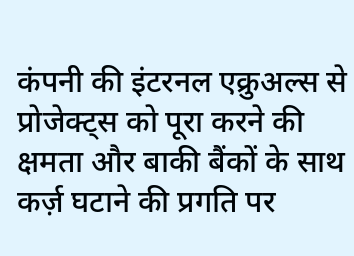कंपनी की इंटरनल एक्रुअल्स से प्रोजेक्ट्स को पूरा करने की क्षमता और बाकी बैंकों के साथ कर्ज़ घटाने की प्रगति पर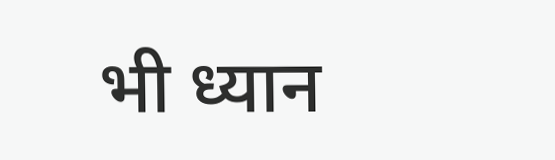भी ध्यान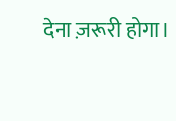देना ज़रूरी होगा।